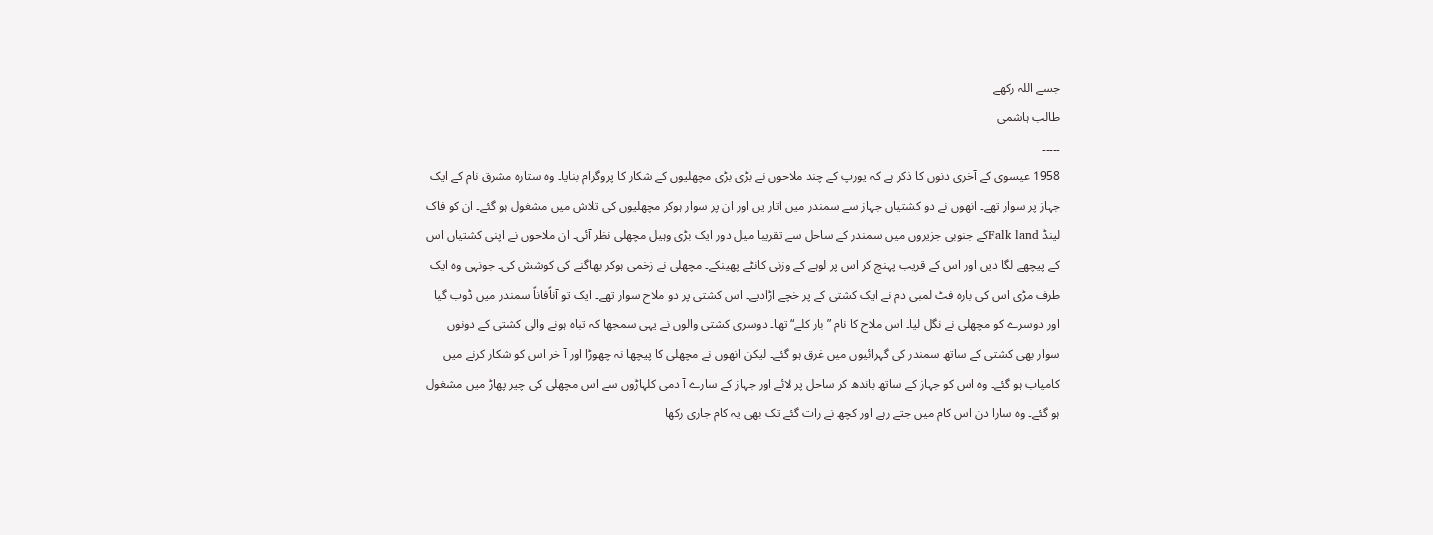جسے اللہ رکھے
طالب ہاشمی
۔۔۔۔۔
1958 عیسوی کے آخری دنوں کا ذکر ہے کہ یورپ کے چند ملاحوں نے بڑی بڑی مچھلیوں کے شکار کا پروگرام بنایا۔ وہ ستارہ مشرق نام کے ایک جہاز پر سوار تھے۔ انھوں نے دو کشتیاں جہاز سے سمندر میں اتار یں اور ان پر سوار ہوکر مچھلیوں کی تلاش میں مشغول ہو گئے۔ ان کو فاک لینڈ Falk landکے جنوبی جزیروں میں سمندر کے ساحل سے تقریبا میل دور ایک بڑی وہیل مچھلی نظر آئی۔ ان ملاحوں نے اپنی کشتیاں اس کے پیچھے لگا دیں اور اس کے قریب پہنچ کر اس پر لوہے کے وزنی کانٹے پھینکے۔ مچھلی نے زخمی ہوکر بھاگنے کی کوشش کی۔ جونہی وہ ایک طرف مڑی اس کی بارہ فٹ لمبی دم نے ایک کشتی کے پر خچے اڑادیے۔ اس کشتی پر دو ملاح سوار تھے۔ ایک تو آناًفاناً سمندر میں ڈوب گیا اور دوسرے کو مچھلی نے نگل لیا۔ اس ملاح کا نام ”بار کلے“ تھا۔ دوسری کشتی والوں نے یہی سمجھا کہ تباہ ہونے والی کشتی کے دونوں سوار بھی کشتی کے ساتھ سمندر کی گہرائیوں میں غرق ہو گئے۔ لیکن انھوں نے مچھلی کا پیچھا نہ چھوڑا اور آ خر اس کو شکار کرنے میں کامیاب ہو گئے۔ وہ اس کو جہاز کے ساتھ باندھ کر ساحل پر لائے اور جہاز کے سارے آ دمی کلہاڑوں سے اس مچھلی کی چیر پھاڑ میں مشغول ہو گئے۔ وہ سارا دن اس کام میں جتے رہے اور کچھ نے رات گئے تک بھی یہ کام جاری رکھا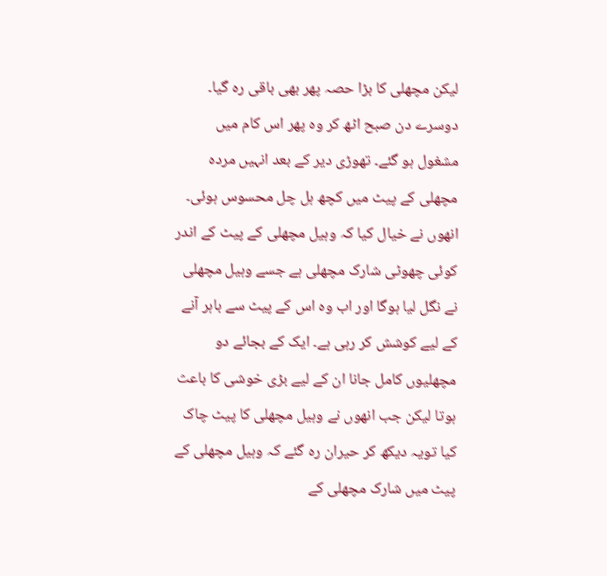لیکن مچھلی کا بڑا حصہ پھر بھی باقی رہ گیا۔ دوسرے دن صبح اٹھ کر وہ پھر اس کام میں مشغول ہو گئے۔ تھوڑی دیر کے بعد انہیں مردہ مچھلی کے پیٹ میں کچھ ہل چل محسوس ہوئی۔ انھوں نے خیال کیا کہ وہیل مچھلی کے پیٹ کے اندر کوئی چھوٹی شارک مچھلی ہے جسے وہیل مچھلی نے نگل لیا ہوگا اور اب وہ اس کے پیٹ سے باہر آنے کے لیے کوشش کر رہی ہے۔ ایک کے بجائے دو مچھلیوں کامل جانا ان کے لیے بڑی خوشی کا باعث ہوتا لیکن جب انھوں نے وہیل مچھلی کا پیٹ چاک کیا تویہ دیکھ کر حیران رہ گئے کہ وہیل مچھلی کے پیٹ میں شارک مچھلی کے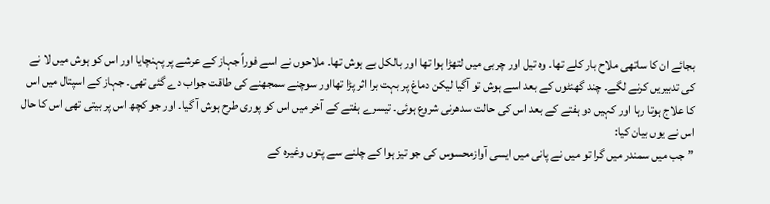بجائے ان کا ساتھی ملاح بار کلے تھا۔ وہ تیل اور چربی میں لتھڑا ہوا تھا اور بالکل بے ہوش تھا۔ ملاحوں نے اسے فوراً جہاز کے عرشے پر پہنچایا اور اس کو ہوش میں لا نے کی تدبیریں کرنے لگے۔ چند گھنٹوں کے بعد اسے ہوش تو آگیا لیکن دماغ پر بہت برا اثر پڑا تھااور سوچنے سمجھنے کی طاقت جواب دے گئی تھی۔ جہاز کے اسپتال میں اس کا علاج ہوتا رہا اور کہیں دو ہفتے کے بعد اس کی حالت سدھرنی شروع ہوئی۔ تیسرے ہفتے کے آخر میں اس کو پوری طرح ہوش آ گیا۔ اور جو کچھ اس پر بیتی تھی اس کا حال اس نے یوں بیان کیا:
”جب میں سمندر میں گرا تو میں نے پانی میں ایسی آوازمحسوس کی جو تیز ہوا کے چلنے سے پتوں وغیرہ کے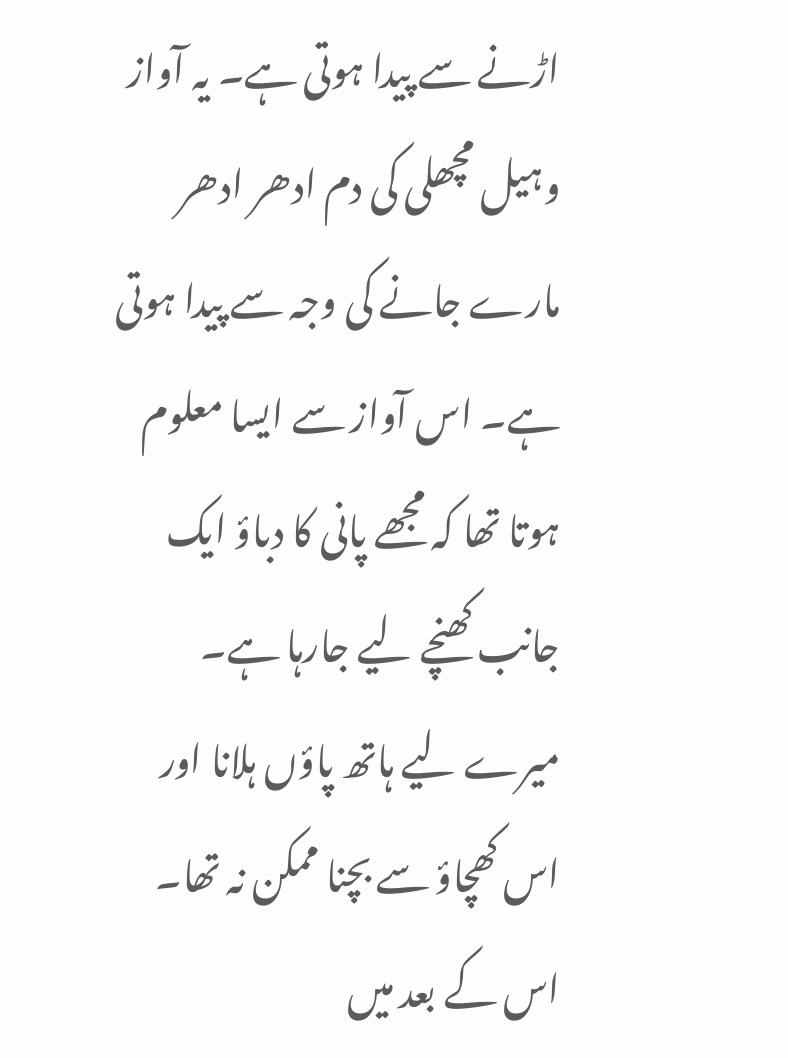اڑنے سے پیدا ہوتی ہے۔ یہ آواز وہیل مچھلی کی دم ادھر ادھر مارے جانے کی وجہ سے پیدا ہوتی ہے۔ اس آواز سے ایسا معلوم ہوتا تھا کہ مجھے پانی کا دباؤ ایک جانب کھنچے لیے جارہا ہے۔ میرے لیے ہاتھ پاؤں ہلانا اور اس کھچاؤ سے بچنا ممکن نہ تھا۔ اس کے بعد میں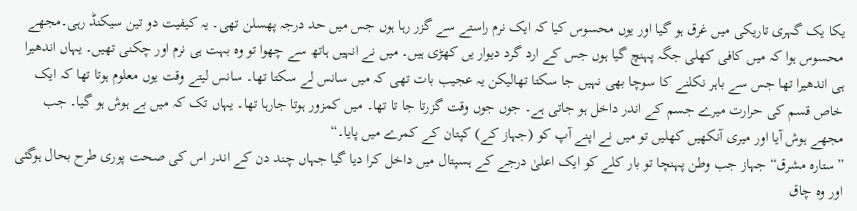یکا یک گہری تاریکی میں غرق ہو گیا اور یوں محسوس کیا کہ ایک نرم راستے سے گزر رہا ہوں جس میں حد درجہ پھسلن تھی۔ یہ کیفیت دو تین سیکنڈ رہی۔مجھے محسوس ہوا کہ میں کافی کھلی جگہ پہنچ گیا ہوں جس کے ارد گرد دیوار یں کھڑی ہیں۔ میں نے انہیں ہاتھ سے چھوا تو وہ بہت ہی نرم اور چکنی تھیں۔ یہاں اندھیرا ہی اندھیرا تھا جس سے باہر نکلنے کا سوچا بھی نہیں جا سکتا تھالیکن یہ عجیب بات تھی کہ میں سانس لے سکتا تھا۔ سانس لیتے وقت یوں معلوم ہوتا تھا کہ ایک خاص قسم کی حرارت میرے جسم کے اندر داخل ہو جاتی ہے۔ جوں جوں وقت گزرتا جا تا تھا۔ میں کمزور ہوتا جارہا تھا۔ یہاں تک کہ میں بے ہوش ہو گیا۔ جب مجھے ہوش آیا اور میری آنکھیں کھلیں تو میں نے اپنے آپ کو (جہاز کے) کپتان کے کمرے میں پایا۔“
”ستارہ مشرق“ جہاز جب وطن پہنچا تو بار کلے کو ایک اعلیٰ درجے کے ہسپتال میں داخل کرا دیا گیا جہاں چند دن کے اندر اس کی صحت پوری طرح بحال ہوگئی اور وہ چاق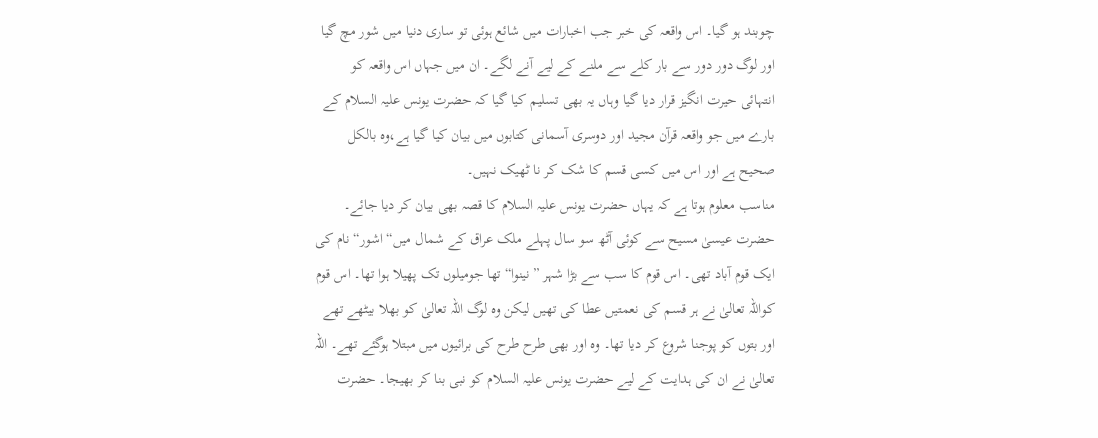چوبند ہو گیا۔ اس واقعہ کی خبر جب اخبارات میں شائع ہوئی تو ساری دنیا میں شور مچ گیا اور لوگ دور دور سے بار کلے سے ملنے کے لیے آنے لگے۔ ان میں جہاں اس واقعہ کو انتہائی حیرت انگیز قرار دیا گیا وہاں یہ بھی تسلیم کیا گیا کہ حضرت یونس علیہ السلام کے بارے میں جو واقعہ قرآن مجید اور دوسری آسمانی کتابوں میں بیان کیا گیا ہے،وہ بالکل صحیح ہے اور اس میں کسی قسم کا شک کر نا ٹھیک نہیں۔
مناسب معلوم ہوتا ہے کہ یہاں حضرت یونس علیہ السلام کا قصہ بھی بیان کر دیا جائے۔ حضرت عیسیٰ مسیح سے کوئی آٹھ سو سال پہلے ملک عراق کے شمال میں“اشور“ نام کی ایک قوم آباد تھی۔ اس قوم کا سب سے بڑا شہر ”نینوا“ تھا جومیلوں تک پھیلا ہوا تھا۔ اس قوم کواللہ تعالیٰ نے ہر قسم کی نعمتیں عطا کی تھیں لیکن وہ لوگ اللہ تعالیٰ کو بھلا بیٹھے تھے اور بتوں کو پوجنا شروع کر دیا تھا۔ وہ اور بھی طرح طرح کی برائیوں میں مبتلا ہوگئے تھے۔ اللہ تعالیٰ نے ان کی ہدایت کے لیے حضرت یونس علیہ السلام کو نبی بنا کر بھیجا۔ حضرت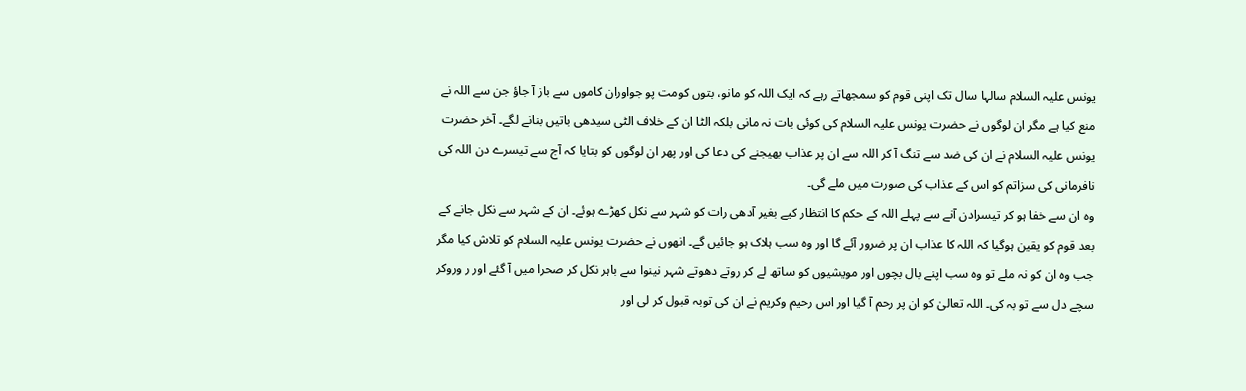یونس علیہ السلام سالہا سال تک اپنی قوم کو سمجھاتے رہے کہ ایک اللہ کو مانو، بتوں کومت پو جواوران کاموں سے باز آ جاؤ جن سے اللہ نے منع کیا ہے مگر ان لوگوں نے حضرت یونس علیہ السلام کی کوئی بات نہ مانی بلکہ الٹا ان کے خلاف الٹی سیدھی باتیں بنانے لگے۔ آخر حضرت یونس علیہ السلام نے ان کی ضد سے تنگ آ کر اللہ سے ان پر عذاب بھیجنے کی دعا کی اور پھر ان لوگوں کو بتایا کہ آج سے تیسرے دن اللہ کی نافرمانی کی سزاتم کو اس کے عذاب کی صورت میں ملے گی۔
وہ ان سے خفا ہو کر تیسرادن آنے سے پہلے اللہ کے حکم کا انتظار کیے بغیر آدھی رات کو شہر سے نکل کھڑے ہوئے۔ ان کے شہر سے نکل جانے کے بعد قوم کو یقین ہوگیا کہ اللہ کا عذاب ان پر ضرور آئے گا اور وہ سب ہلاک ہو جائیں گے۔ انھوں نے حضرت یونس علیہ السلام کو تلاش کیا مگر جب وہ ان کو نہ ملے تو وہ سب اپنے بال بچوں اور مویشیوں کو ساتھ لے کر روتے دھوتے شہر نینوا سے باہر نکل کر صحرا میں آ گئے اور ر وروکر سچے دل سے تو بہ کی۔ اللہ تعالیٰ کو ان پر رحم آ گیا اور اس رحیم وکریم نے ان کی توبہ قبول کر لی اور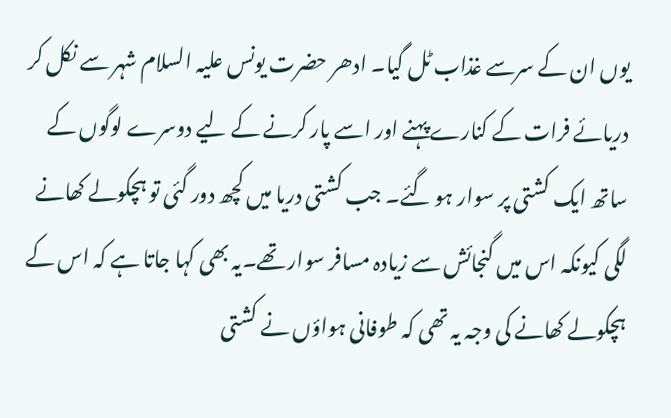یوں ان کے سرسے غذاب ٹل گیا۔ ادھر حضرت یونس علیہ السلام شہر سے نکل کر دریائے فرات کے کنارے پہنے اور اسے پار کرنے کے لیے دوسرے لوگوں کے ساتھ ایک کشتی پر سوار ہو گئے۔ جب کشتی دریا میں کچھ دور گئی تو ہچکولے کھانے لگی کیونکہ اس میں گنجائش سے زیادہ مسافر سوار تھے۔یہ بھی کہا جاتا ہے کہ اس کے ہچکولے کھانے کی وجہ یہ تھی کہ طوفانی ہواؤں نے کشتی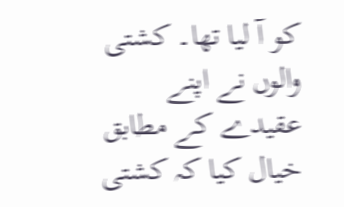کو آ لیا تھا۔ کشتی والوں نے اپنے عقیدے کے مطابق خیال کیا کہ کشتی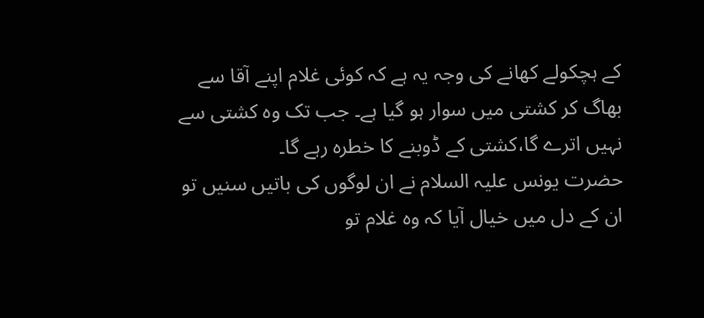کے ہچکولے کھانے کی وجہ یہ ہے کہ کوئی غلام اپنے آقا سے بھاگ کر کشتی میں سوار ہو گیا ہے۔ جب تک وہ کشتی سے نہیں اترے گا،کشتی کے ڈوبنے کا خطرہ رہے گا۔
حضرت یونس علیہ السلام نے ان لوگوں کی باتیں سنیں تو ان کے دل میں خیال آیا کہ وہ غلام تو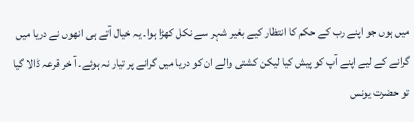میں ہوں جو اپنے رب کے حکم کا انتظار کیے بغیر شہر سے نکل کھڑا ہوا۔ یہ خیال آتے ہی انھوں نے دریا میں گرانے کے لیے اپنے آپ کو پیش کیا لیکن کشتی والے ان کو دریا میں گرانے پر تیار نہ ہوئے۔ آ خر قرعہ ڈالا گیا تو حضرت یونس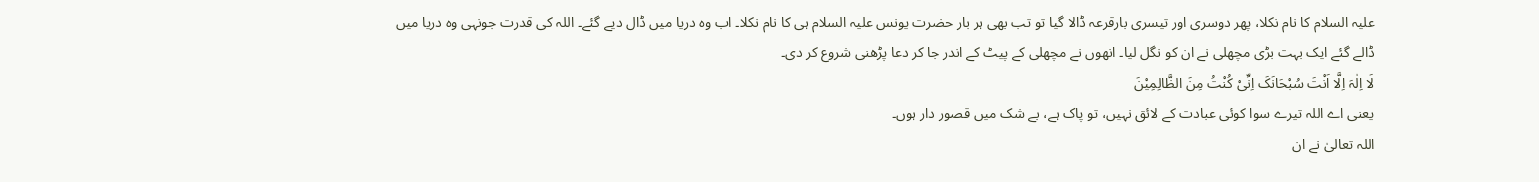علیہ السلام کا نام نکلا، پھر دوسری اور تیسری بارقرعہ ڈالا گیا تو تب بھی ہر بار حضرت یونس علیہ السلام ہی کا نام نکلا۔ اب وہ دریا میں ڈال دیے گئے۔ اللہ کی قدرت جونہی وہ دریا میں ڈالے گئے ایک بہت بڑی مچھلی نے ان کو نگل لیا۔ انھوں نے مچھلی کے پیٹ کے اندر جا کر دعا پڑھنی شروع کر دی۔
لَا اِلٰہَ اِلَّا اَنْتَ سُبْحَانَکَ اِنِّیْ کُنْتُ مِنَ الظَّالِمِیْنَ
یعنی اے اللہ تیرے سوا کوئی عبادت کے لائق نہیں، تو پاک ہے، بے شک میں قصور دار ہوں۔
اللہ تعالیٰ نے ان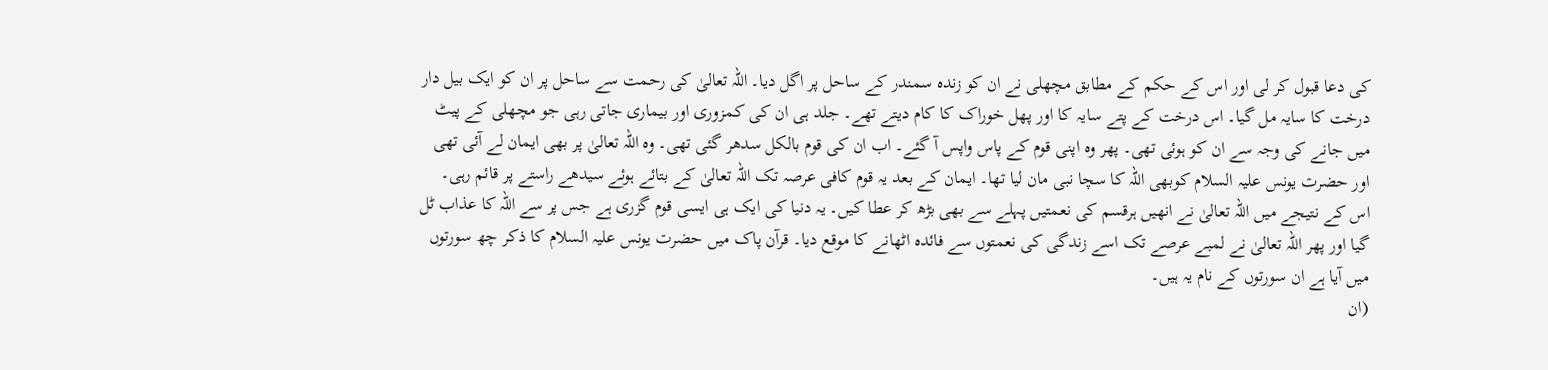کی دعا قبول کر لی اور اس کے حکم کے مطابق مچھلی نے ان کو زندہ سمندر کے ساحل پر اگل دیا۔ اللہ تعالیٰ کی رحمت سے ساحل پر ان کو ایک بیل دار درخت کا سایہ مل گیا۔ اس درخت کے پتے سایہ کا اور پھل خوراک کا کام دیتے تھے۔ جلد ہی ان کی کمزوری اور بیماری جاتی رہی جو مچھلی کے پیٹ میں جانے کی وجہ سے ان کو ہوئی تھی۔ پھر وہ اپنی قوم کے پاس واپس آ گئے۔ اب ان کی قوم بالکل سدھر گئی تھی۔ وہ اللہ تعالیٰ پر بھی ایمان لے آئی تھی اور حضرت یونس علیہ السلام کوبھی اللہ کا سچا نبی مان لیا تھا۔ ایمان کے بعد یہ قوم کافی عرصہ تک اللہ تعالیٰ کے بتائے ہوئے سیدھے راستے پر قائم رہی۔ اس کے نتیجے میں اللہ تعالیٰ نے انھیں ہرقسم کی نعمتیں پہلے سے بھی بڑھ کر عطا کیں۔ یہ دنیا کی ایک ہی ایسی قوم گزری ہے جس پر سے اللہ کا عذاب ٹل گیا اور پھر اللہ تعالیٰ نے لمبے عرصے تک اسے زندگی کی نعمتوں سے فائدہ اٹھانے کا موقع دیا۔ قرآن پاک میں حضرت یونس علیہ السلام کا ذکر چھ سورتوں میں آیا ہے ان سورتوں کے نام یہ ہیں۔
(ان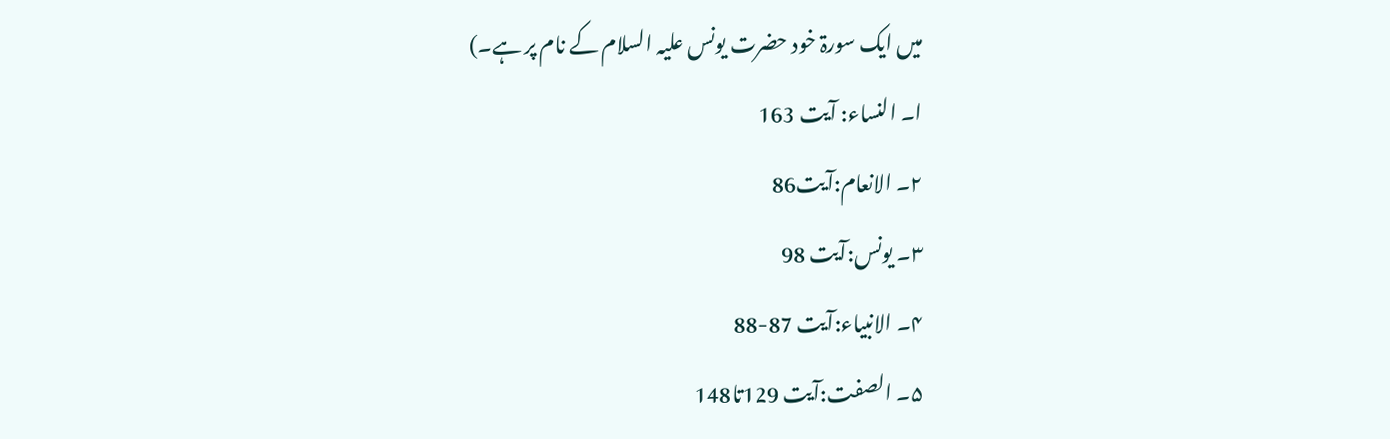میں ایک سورۃ خود حضرت یونس علیہ السلام کے نام پر ہے۔)
ا۔ النساء: آیت 163
۲۔ الانعام:آیت86
۳۔ یونس:آیت 98
۴۔ الانبیاء:آیت 87-88
۵۔ الصفت:آیت 129تا148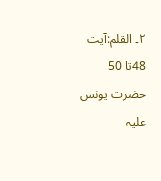۲۔ القلم:آیت 48تا 50
حضرت یونس علیہ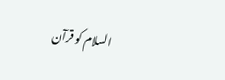السلام کو قرآن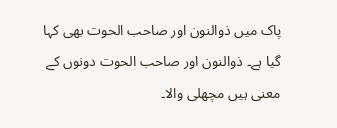پاک میں ذوالنون اور صاحب الحوت بھی کہا گیا ہے۔ ذوالنون اور صاحب الحوت دونوں کے معنی ہیں مچھلی والا۔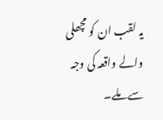یہ لقب ان کو مچھلی والے واقعہ کی وجہ سے ملے۔